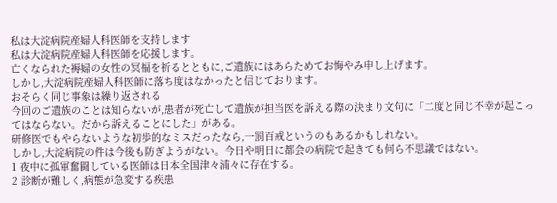私は大淀病院産婦人科医師を支持します
私は大淀病院産婦人科医師を応援します。
亡くなられた褥婦の女性の冥福を祈るとともに,ご遺族にはあらためてお悔やみ申し上げます。
しかし,大淀病院産婦人科医師に落ち度はなかったと信じております。
おそらく同じ事象は繰り返される
今回のご遺族のことは知らないが,患者が死亡して遺族が担当医を訴える際の決まり文句に「二度と同じ不幸が起こってはならない。だから訴えることにした」がある。
研修医でもやらないような初歩的なミスだったなら,一罰百戒というのもあるかもしれない。
しかし,大淀病院の件は今後も防ぎようがない。今日や明日に都会の病院で起きても何ら不思議ではない。
1 夜中に孤軍奮闘している医師は日本全国津々浦々に存在する。
2 診断が難しく,病態が急変する疾患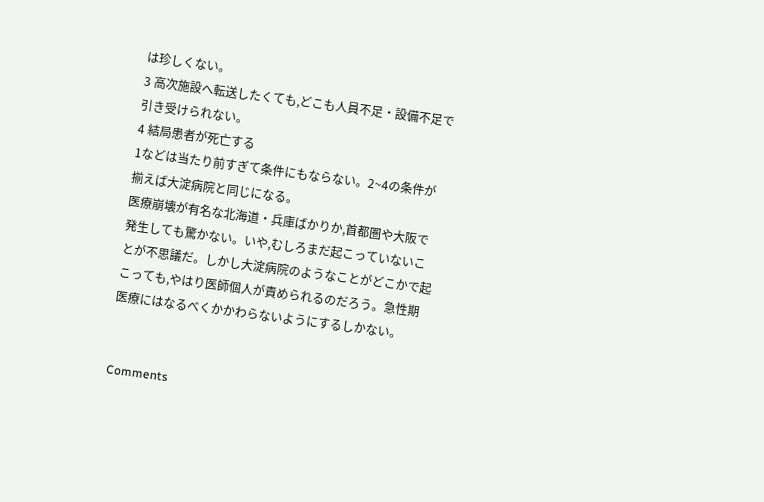は珍しくない。
3 高次施設へ転送したくても,どこも人員不足・設備不足で引き受けられない。
4 結局患者が死亡する
1などは当たり前すぎて条件にもならない。2~4の条件が揃えば大淀病院と同じになる。
医療崩壊が有名な北海道・兵庫ばかりか,首都圏や大阪で発生しても驚かない。いや,むしろまだ起こっていないことが不思議だ。しかし大淀病院のようなことがどこかで起こっても,やはり医師個人が責められるのだろう。急性期医療にはなるべくかかわらないようにするしかない。


Comments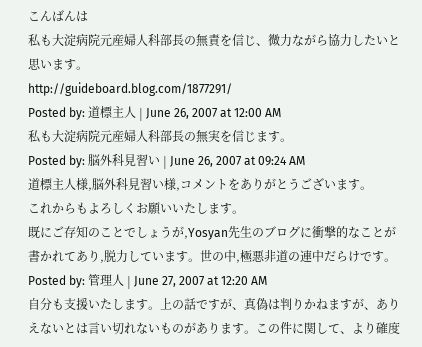こんばんは
私も大淀病院元産婦人科部長の無責を信じ、微力ながら協力したいと思います。
http://guideboard.blog.com/1877291/
Posted by: 道標主人 | June 26, 2007 at 12:00 AM
私も大淀病院元産婦人科部長の無実を信じます。
Posted by: 脳外科見習い | June 26, 2007 at 09:24 AM
道標主人様,脳外科見習い様,コメントをありがとうございます。
これからもよろしくお願いいたします。
既にご存知のことでしょうが,Yosyan先生のブログに衝撃的なことが書かれてあり,脱力しています。世の中,極悪非道の連中だらけです。
Posted by: 管理人 | June 27, 2007 at 12:20 AM
自分も支援いたします。上の話ですが、真偽は判りかねますが、ありえないとは言い切れないものがあります。この件に関して、より確度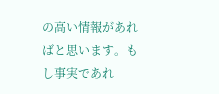の高い情報があればと思います。もし事実であれ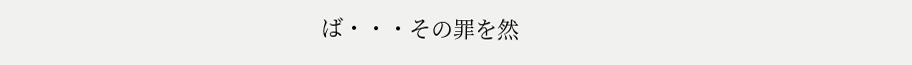ば・・・その罪を然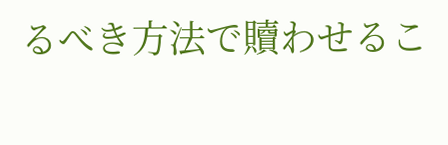るべき方法で贖わせるこ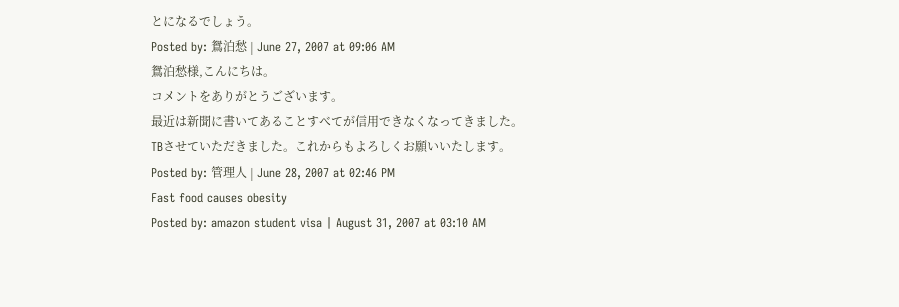とになるでしょう。
Posted by: 鴛泊愁 | June 27, 2007 at 09:06 AM
鴛泊愁様,こんにちは。
コメントをありがとうございます。
最近は新聞に書いてあることすべてが信用できなくなってきました。
TBさせていただきました。これからもよろしくお願いいたします。
Posted by: 管理人 | June 28, 2007 at 02:46 PM
Fast food causes obesity
Posted by: amazon student visa | August 31, 2007 at 03:10 AM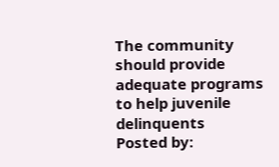The community should provide adequate programs to help juvenile delinquents
Posted by: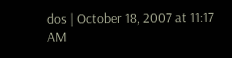dos | October 18, 2007 at 11:17 AM